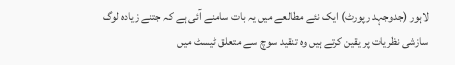لاہور (جدوجہد رپورٹ) ایک نئے مطالعے میں یہ بات سامنے آئی ہے کہ جتنے زیادہ لوگ سازشی نظریات پر یقین کرتے ہیں وہ تنقید سوچ سے متعلق ٹیسٹ میں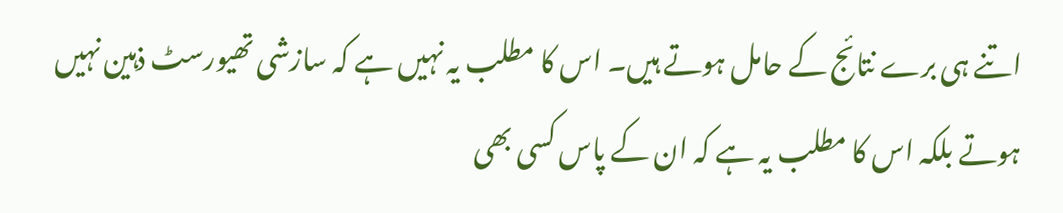اتنے ہی برے نتائج کے حامل ہوتے ہیں۔ اس کا مطلب یہ نہیں ہے کہ سازشی تھیورسٹ ذہین نہیں ہوتے بلکہ اس کا مطلب یہ ہے کہ ان کے پاس کسی بھی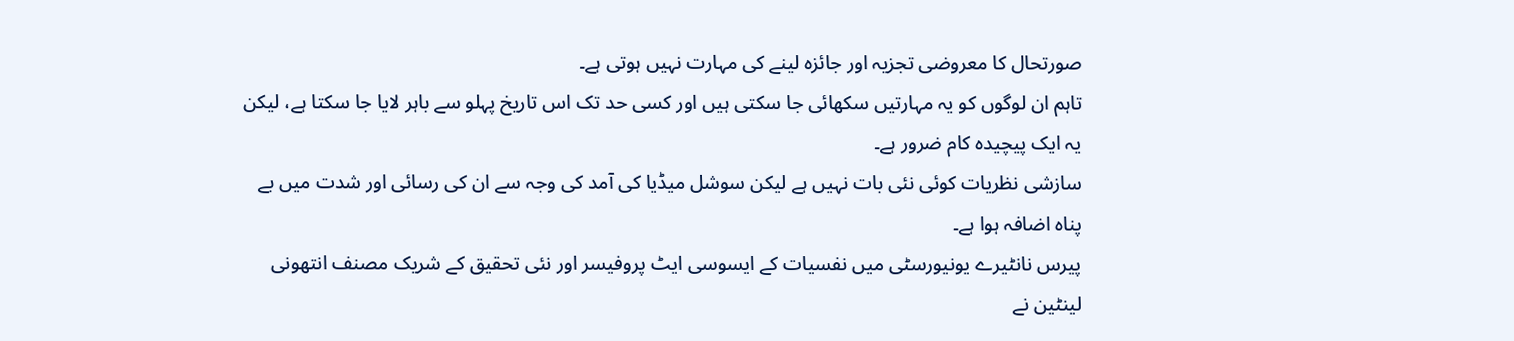صورتحال کا معروضی تجزیہ اور جائزہ لینے کی مہارت نہیں ہوتی ہے۔
تاہم ان لوگوں کو یہ مہارتیں سکھائی جا سکتی ہیں اور کسی حد تک اس تاریخ پہلو سے باہر لایا جا سکتا ہے، لیکن یہ ایک پیچیدہ کام ضرور ہے۔
سازشی نظریات کوئی نئی بات نہیں ہے لیکن سوشل میڈیا کی آمد کی وجہ سے ان کی رسائی اور شدت میں بے پناہ اضافہ ہوا ہے۔
پیرس نانٹیرے یونیورسٹی میں نفسیات کے ایسوسی ایٹ پروفیسر اور نئی تحقیق کے شریک مصنف انتھونی لینٹین نے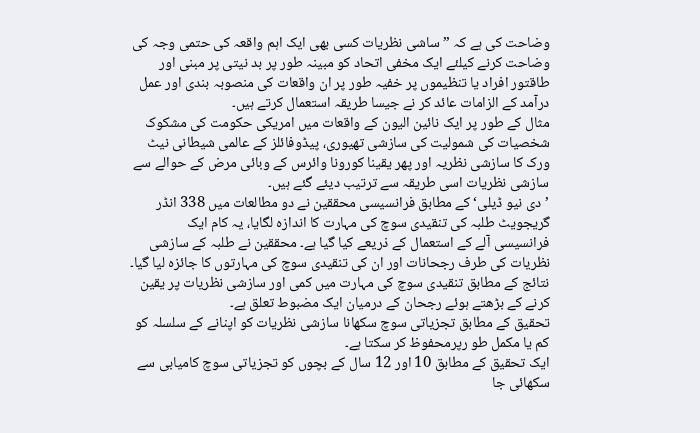وضاحت کی ہے کہ ”ساشی نظریات کسی بھی ایک اہم واقعہ کی حتمی وجہ کی وضاحت کرنے کیلئے ایک مخفی اتحاد کو مبینہ طور پر بد نیتی پر مبنی اور طاقتور افراد یا تنظیموں پر خفیہ طور پر ان واقعات کی منصوبہ بندی اور عمل درآمد کے الزامات عائد کر نے جیسا طریقہ استعمال کرتے ہیں۔
مثال کے طور پر ایک نائین الیون کے واقعات میں امریکی حکومت کی مشکوک شخصیات کی شمولیت کی سازشی تھیوری، پیڈوفائلز کے عالمی شیطانی نیٹ ورک کا سازشی نظریہ اور پھر یقینا کورونا وائرس کے وبائی مرض کے حوالے سے سازشی نظریات اسی طریقہ سے ترتیب دیئے گئے ہیں۔
’دی نیو ڈیلی‘ کے مطابق فرانسیسی محققین نے دو مطالعات میں 338 انڈر گریجویٹ طلبہ کی تنقیدی سوچ کی مہارت کا اندازہ لگایا، یہ کام ایک فرانسیسی آلے کے استعمال کے ذریعے کیا گیا ہے۔ محققین نے طلبہ کے سازشی نظریات کی طرف رجحانات اور ان کی تنقیدی سوچ کی مہارتوں کا جائزہ لیا گیا۔ نتائج کے مطابق تنقیدی سوچ کی مہارت میں کمی اور سازشی نظریات پر یقین کرنے کے بڑھتے ہوئے رجحان کے درمیان ایک مضبوط تعلق ہے۔
تحقیق کے مطابق تجزیاتی سوچ سکھانا سازشی نظریات کو اپنانے کے سلسلہ کو کم یا مکمل طو رپرمحفوظ کر سکتا ہے۔
ایک تحقیق کے مطابق 10 اور 12 سال کے بچوں کو تجزیاتی سوچ کامیابی سے سکھائی جا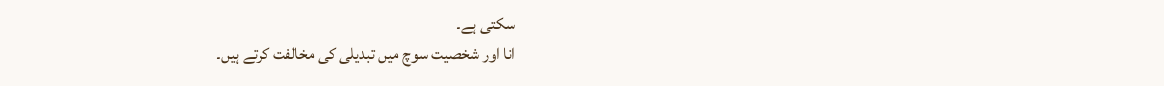سکتی ہے۔
انا اور شخصیت سوچ میں تبدیلی کی مخالفت کرتے ہیں۔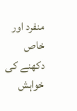منفرد اور خاص دکھنے کی خواہش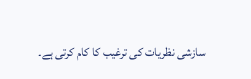سازشی نظریات کی ترغیب کا کام کرتی ہے۔